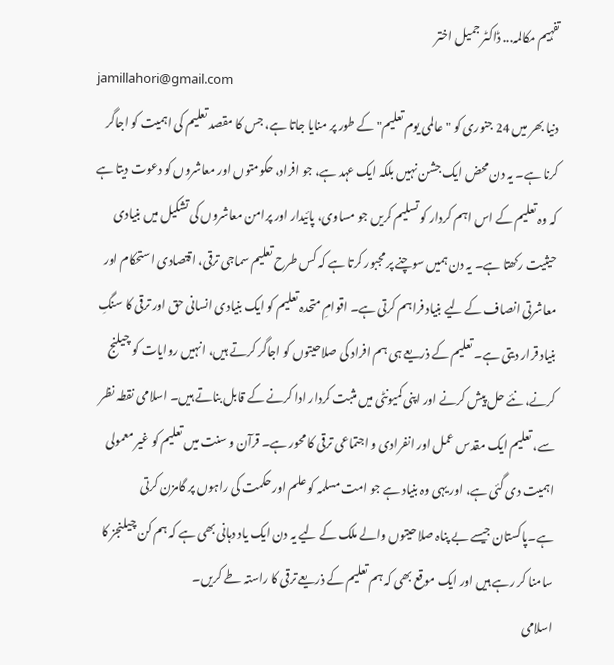تفہیم مکالمہ... ڈاکٹر جمیل اختر
jamillahori@gmail.com
دنیا بھر میں 24 جنوری کو "عالمی یوم تعلیم" کے طور پر منایا جاتا ہے، جس کا مقصد تعلیم کی اہمیت کو اجاگر کرنا ہے۔ یہ دن محض ایک جشن نہیں بلکہ ایک عہد ہے، جو افراد، حکومتوں اور معاشروں کو دعوت دیتا ہے کہ وہ تعلیم کے اس اہم کردار کو تسلیم کریں جو مساوی، پائیدار اور پرامن معاشروں کی تشکیل میں بنیادی حیثیت رکھتا ہے۔ یہ دن ہمیں سوچنے پر مجبور کرتا ہے کہ کس طرح تعلیم سماجی ترقی، اقتصادی استحکام اور معاشرتی انصاف کے لیے بنیاد فراہم کرتی ہے۔ اقوامِ متحدہ تعلیم کو ایک بنیادی انسانی حق اور ترقی کا سنگِ بنیاد قرار دیتی ہے۔ تعلیم کے ذریعے ہی ہم افراد کی صلاحیتوں کو اجاگر کرتے ہیں، انہیں روایات کو چیلنج کرنے، نئے حل پیش کرنے اور اپنی کمیونٹی میں مثبت کردار ادا کرنے کے قابل بناتے ہیں۔ اسلامی نقطہ نظر سے، تعلیم ایک مقدس عمل اور انفرادی و اجتماعی ترقی کا محور ہے۔ قرآن و سنت میں تعلیم کو غیر معمولی اہمیت دی گئی ہے، اور یہی وہ بنیاد ہے جو امت مسلمہ کو علم اور حکمت کی راہوں پر گامزن کرتی ہے۔پاکستان جیسے بے پناہ صلاحیتوں والے ملک کے لیے یہ دن ایک یاد دہانی بھی ہے کہ ہم کن چیلنجز کا سامنا کر رہے ہیں اور ایک موقع بھی کہ ہم تعلیم کے ذریعے ترقی کا راستہ طے کریں۔
اسلامی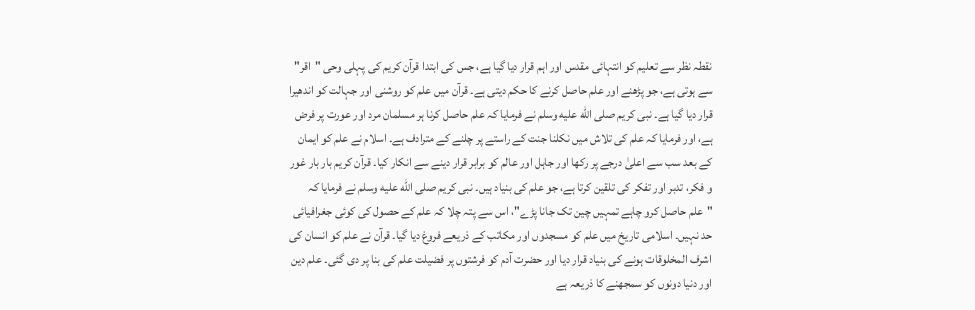نقطہ نظر سے تعلیم کو انتہائی مقدس اور اہم قرار دیا گیا ہے، جس کی ابتدا قرآن کریم کی پہلی وحی "اقر" سے ہوتی ہے، جو پڑھنے اور علم حاصل کرنے کا حکم دیتی ہے۔ قرآن میں علم کو روشنی اور جہالت کو اندھیرا قرار دیا گیا ہے۔ نبی کریم صلى الله عليه وسلم نے فرمایا کہ علم حاصل کرنا ہر مسلمان مرد اور عورت پر فرض ہے، اور فرمایا کہ علم کی تلاش میں نکلنا جنت کے راستے پر چلنے کے مترادف ہے۔ اسلام نے علم کو ایمان کے بعد سب سے اعلیٰ درجے پر رکھا اور جاہل اور عالم کو برابر قرار دینے سے انکار کیا۔ قرآن کریم بار بار غور و فکر، تدبر اور تفکر کی تلقین کرتا ہے، جو علم کی بنیاد ہیں۔ نبی کریم صلى الله عليه وسلم نے فرمایا کہ "علم حاصل کرو چاہے تمہیں چین تک جانا پڑے"، اس سے پتہ چلا کہ علم کے حصول کی کوئی جغرافیائی حد نہیں۔ اسلامی تاریخ میں علم کو مسجدوں اور مکاتب کے ذریعے فروغ دیا گیا۔ قرآن نے علم کو انسان کی اشرف المخلوقات ہونے کی بنیاد قرار دیا اور حضرت آدم کو فرشتوں پر فضیلت علم کی بنا پر دی گئی۔ علم دین اور دنیا دونوں کو سمجھنے کا ذریعہ ہے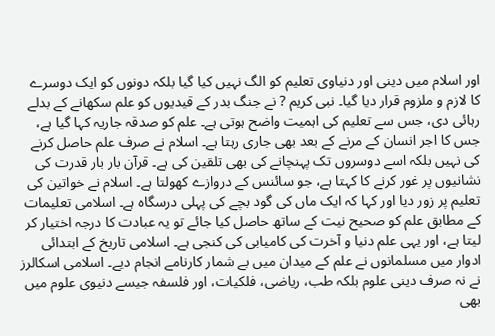اور اسلام میں دینی اور دنیاوی تعلیم کو الگ نہیں کیا گیا بلکہ دونوں کو ایک دوسرے کا لازم و ملزوم قرار دیا گیا۔ نبی کریم ? نے جنگ بدر کے قیدیوں کو علم سکھانے کے بدلے رہائی دی، جس سے تعلیم کی اہمیت واضح ہوتی ہے۔ علم کو صدقہ جاریہ کہا گیا ہے، جس کا اجر انسان کے مرنے کے بعد بھی جاری رہتا ہے۔ اسلام نے صرف علم حاصل کرنے کی نہیں بلکہ اسے دوسروں تک پہنچانے کی بھی تلقین کی ہے۔ قرآن بار بار قدرت کی نشانیوں پر غور کرنے کا کہتا ہے، جو سائنس کے دروازے کھولتا ہے۔ اسلام نے خواتین کی تعلیم پر زور دیا اور کہا کہ ایک ماں کی گود بچے کی پہلی درسگاہ ہے۔ اسلامی تعلیمات کے مطابق علم کو صحیح نیت کے ساتھ حاصل کیا جائے تو یہ عبادت کا درجہ اختیار کر لیتا ہے، اور یہی علم دنیا و آخرت کی کامیابی کی کنجی ہے۔ اسلامی تاریخ کے ابتدائی ادوار میں مسلمانوں نے علم کے میدان میں بے شمار کارنامے انجام دیے۔ اسلامی اسکالرز نے نہ صرف دینی علوم بلکہ طب، ریاضی، فلکیات، اور فلسفہ جیسے دنیوی علوم میں بھی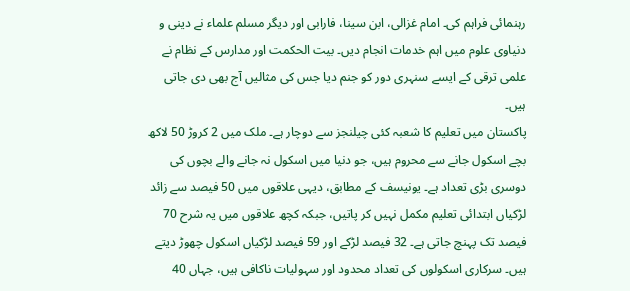رہنمائی فراہم کی۔ امام غزالی، ابن سینا، فارابی اور دیگر مسلم علماء نے دینی و دنیاوی علوم میں اہم خدمات انجام دیں۔ بیت الحکمت اور مدارس کے نظام نے علمی ترقی کے ایسے سنہری دور کو جنم دیا جس کی مثالیں آج بھی دی جاتی ہیں۔
پاکستان میں تعلیم کا شعبہ کئی چیلنجز سے دوچار ہے۔ ملک میں 2 کروڑ 50 لاکھ بچے اسکول جانے سے محروم ہیں، جو دنیا میں اسکول نہ جانے والے بچوں کی دوسری بڑی تعداد ہے۔ یونیسف کے مطابق، دیہی علاقوں میں 50 فیصد سے زائد لڑکیاں ابتدائی تعلیم مکمل نہیں کر پاتیں، جبکہ کچھ علاقوں میں یہ شرح 70 فیصد تک پہنچ جاتی ہے۔ 32 فیصد لڑکے اور 59 فیصد لڑکیاں اسکول چھوڑ دیتے ہیں۔ سرکاری اسکولوں کی تعداد محدود اور سہولیات ناکافی ہیں، جہاں 40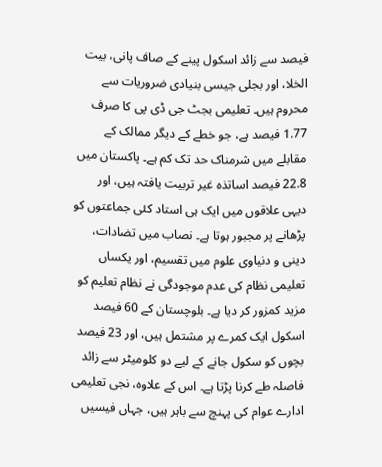فیصد سے زائد اسکول پینے کے صاف پانی، بیت الخلا، اور بجلی جیسی بنیادی ضروریات سے محروم ہیں۔ تعلیمی بجٹ جی ڈی پی کا صرف 1.77 فیصد ہے، جو خطے کے دیگر ممالک کے مقابلے میں شرمناک حد تک کم ہے۔ پاکستان میں 22.8 فیصد اساتذہ غیر تربیت یافتہ ہیں، اور دیہی علاقوں میں ایک ہی استاد کئی جماعتوں کو پڑھانے پر مجبور ہوتا ہے۔ نصاب میں تضادات، دینی و دنیاوی علوم میں تقسیم، اور یکساں تعلیمی نظام کی عدم موجودگی نے نظام تعلیم کو مزید کمزور کر دیا ہے۔ بلوچستان کے 60 فیصد اسکول ایک کمرے پر مشتمل ہیں، اور 23 فیصد بچوں کو سکول جانے کے لیے دو کلومیٹر سے زائد فاصلہ طے کرنا پڑتا ہے۔ اس کے علاوہ، نجی تعلیمی ادارے عوام کی پہنچ سے باہر ہیں، جہاں فیسیں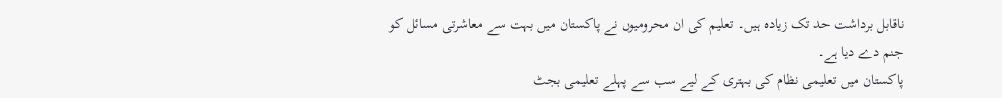ناقابل برداشت حد تک زیادہ ہیں۔ تعلیم کی ان محرومیوں نے پاکستان میں بہت سے معاشرتی مسائل کو جنم دے دیا ہے۔
پاکستان میں تعلیمی نظام کی بہتری کے لیے سب سے پہلے تعلیمی بجٹ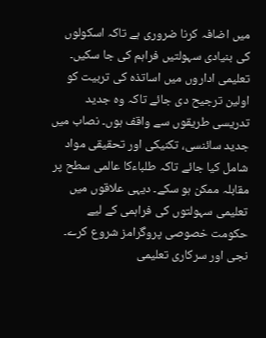میں اضافہ کرنا ضروری ہے تاکہ اسکولوں کی بنیادی سہولتیں فراہم کی جا سکیں۔ تعلیمی اداروں میں اساتذہ کی تربیت کو اولین ترجیح دی جائے تاکہ وہ جدید تدریسی طریقوں سے واقف ہوں۔ نصاب میں جدید سائنسی، تکنیکی اور تحقیقی مواد شامل کیا جائے تاکہ طلباءکا عالمی سطح پر مقابلہ ممکن ہو سکے۔ دیہی علاقوں میں تعلیمی سہولتوں کی فراہمی کے لیے حکومت خصوصی پروگرامز شروع کرے۔ نجی اور سرکاری تعلیمی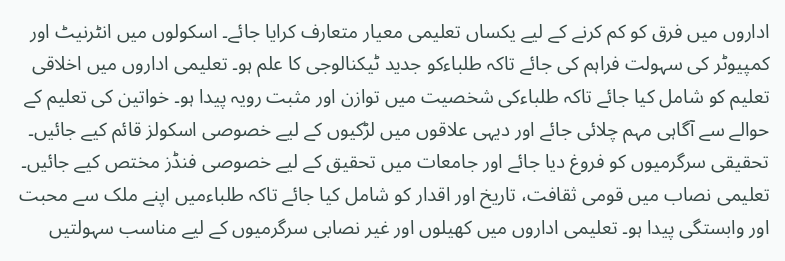اداروں میں فرق کو کم کرنے کے لیے یکساں تعلیمی معیار متعارف کرایا جائے۔ اسکولوں میں انٹرنیٹ اور کمپیوٹر کی سہولت فراہم کی جائے تاکہ طلباءکو جدید ٹیکنالوجی کا علم ہو۔ تعلیمی اداروں میں اخلاقی تعلیم کو شامل کیا جائے تاکہ طلباءکی شخصیت میں توازن اور مثبت رویہ پیدا ہو۔ خواتین کی تعلیم کے حوالے سے آگاہی مہم چلائی جائے اور دیہی علاقوں میں لڑکیوں کے لیے خصوصی اسکولز قائم کیے جائیں۔ تحقیقی سرگرمیوں کو فروغ دیا جائے اور جامعات میں تحقیق کے لیے خصوصی فنڈز مختص کیے جائیں۔ تعلیمی نصاب میں قومی ثقافت، تاریخ اور اقدار کو شامل کیا جائے تاکہ طلباءمیں اپنے ملک سے محبت اور وابستگی پیدا ہو۔ تعلیمی اداروں میں کھیلوں اور غیر نصابی سرگرمیوں کے لیے مناسب سہولتیں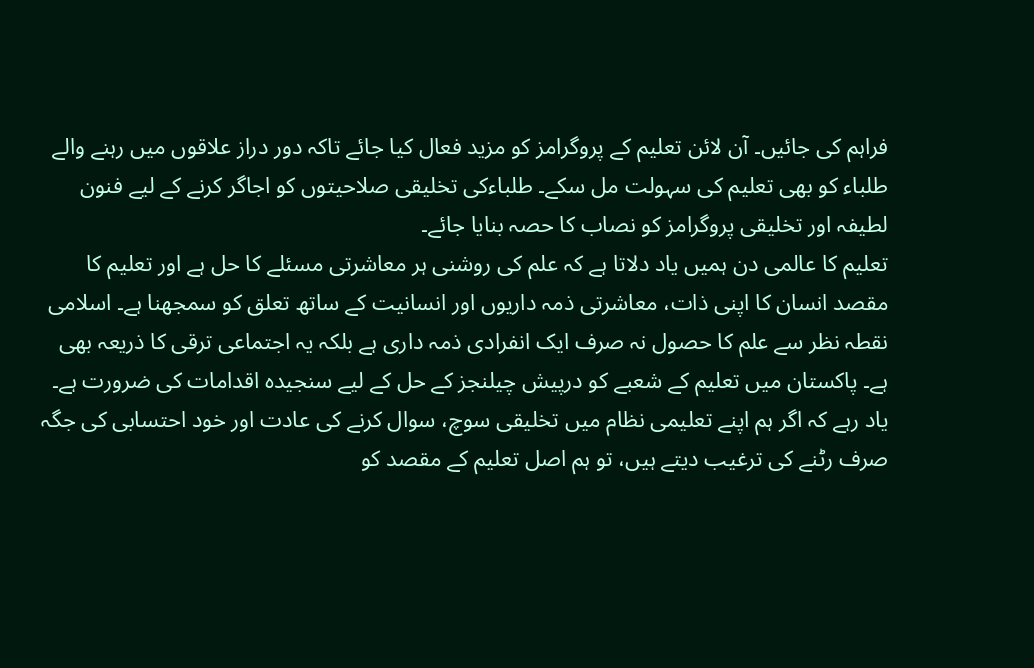فراہم کی جائیں۔ آن لائن تعلیم کے پروگرامز کو مزید فعال کیا جائے تاکہ دور دراز علاقوں میں رہنے والے طلباء کو بھی تعلیم کی سہولت مل سکے۔ طلباءکی تخلیقی صلاحیتوں کو اجاگر کرنے کے لیے فنون لطیفہ اور تخلیقی پروگرامز کو نصاب کا حصہ بنایا جائے۔
تعلیم کا عالمی دن ہمیں یاد دلاتا ہے کہ علم کی روشنی ہر معاشرتی مسئلے کا حل ہے اور تعلیم کا مقصد انسان کا اپنی ذات، معاشرتی ذمہ داریوں اور انسانیت کے ساتھ تعلق کو سمجھنا ہے۔ اسلامی نقطہ نظر سے علم کا حصول نہ صرف ایک انفرادی ذمہ داری ہے بلکہ یہ اجتماعی ترقی کا ذریعہ بھی ہے۔ پاکستان میں تعلیم کے شعبے کو درپیش چیلنجز کے حل کے لیے سنجیدہ اقدامات کی ضرورت ہے۔ یاد رہے کہ اگر ہم اپنے تعلیمی نظام میں تخلیقی سوچ، سوال کرنے کی عادت اور خود احتسابی کی جگہ صرف رٹنے کی ترغیب دیتے ہیں، تو ہم اصل تعلیم کے مقصد کو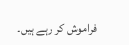فراموش کر رہے ہیں۔